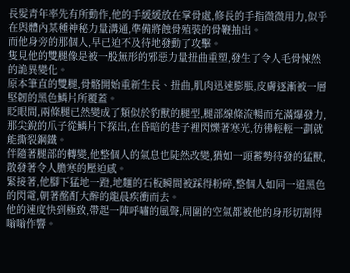長髮青年率先有所動作,他的手緩緩放在掌骨處,修長的手指微微用力,似乎在與體內某種神秘力量溝通,準備將蝕骨殖裝的骨鞭抽出。
而他身旁的那個人,早已迫不及待地發動了攻擊。
隻見他的雙腿像是被一股無形的邪惡力量扭曲重塑,發生了令人毛骨悚然的詭異變化。
原本筆直的雙腿,骨骼開始重新生長、扭曲,肌肉迅速膨脹,皮膚逐漸被一層堅韌的黑色鱗片所覆蓋。
眨眼間,兩條腿已然變成了類似於豹獸的腿型,腿部線條流暢而充滿爆發力,那尖銳的爪子從鱗片下探出,在昏暗的巷子裡閃爍著寒光,彷彿輕輕一劃就能撕裂鋼鐵。
伴隨著腿部的轉變,他整個人的氣息也陡然改變,猶如一頭蓄勢待發的猛獸,散發著令人膽寒的壓迫感。
緊接著,他腳下猛地一蹬,地麵的石板瞬間被踩得粉碎,整個人如同一道黑色的閃電,朝著酩酊大醉的龍晨疾衝而去。
他的速度快到極致,帶起一陣呼嘯的風聲,周圍的空氣都被他的身形切割得嗡嗡作響。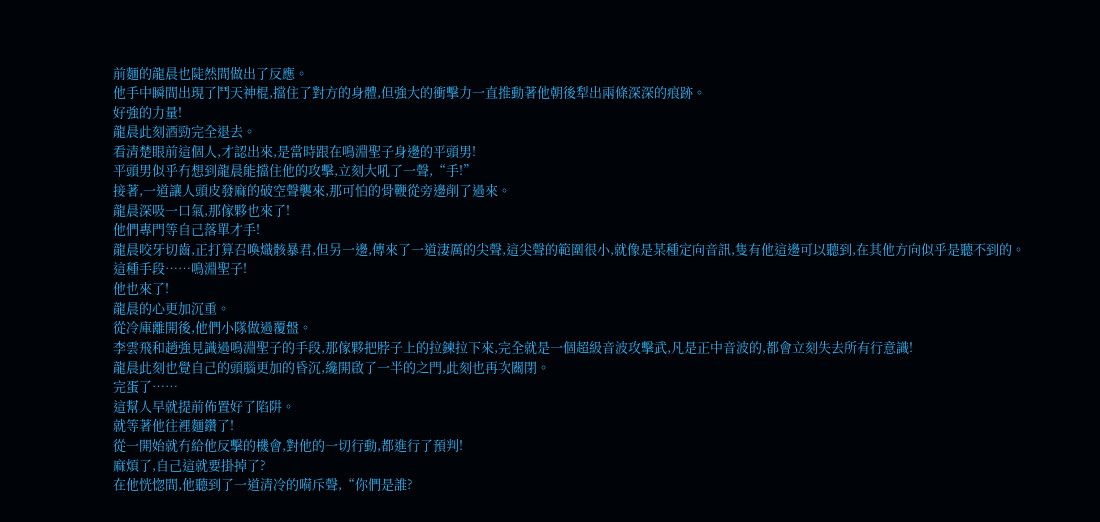前麵的龍晨也陡然間做出了反應。
他手中瞬間出現了鬥天神棍,擋住了對方的身體,但強大的衝擊力一直推動著他朝後犁出兩條深深的痕跡。
好強的力量!
龍晨此刻酒勁完全退去。
看清楚眼前這個人,才認出來,是當時跟在鳴淵聖子身邊的平頭男!
平頭男似乎冇想到龍晨能擋住他的攻擊,立刻大吼了一聲,“手!”
接著,一道讓人頭皮發麻的破空聲襲來,那可怕的骨鞭從旁邊削了過來。
龍晨深吸一口氣,那傢夥也來了!
他們專門等自己落單才手!
龍晨咬牙切齒,正打算召喚熾骸暴君,但另一邊,傳來了一道淒厲的尖聲,這尖聲的範圍很小,就像是某種定向音訊,隻有他這邊可以聽到,在其他方向似乎是聽不到的。
這種手段……鳴淵聖子!
他也來了!
龍晨的心更加沉重。
從冷庫離開後,他們小隊做過覆盤。
李雲飛和趙強見識過鳴淵聖子的手段,那傢夥把脖子上的拉鍊拉下來,完全就是一個超級音波攻擊武,凡是正中音波的,都會立刻失去所有行意識!
龍晨此刻也覺自己的頭腦更加的昏沉,纔開啟了一半的之門,此刻也再次關閉。
完蛋了……
這幫人早就提前佈置好了陷阱。
就等著他往裡麵鑽了!
從一開始就冇給他反擊的機會,對他的一切行動,都進行了預判!
麻煩了,自己這就要掛掉了?
在他恍惚間,他聽到了一道清冷的嗬斥聲,“你們是誰?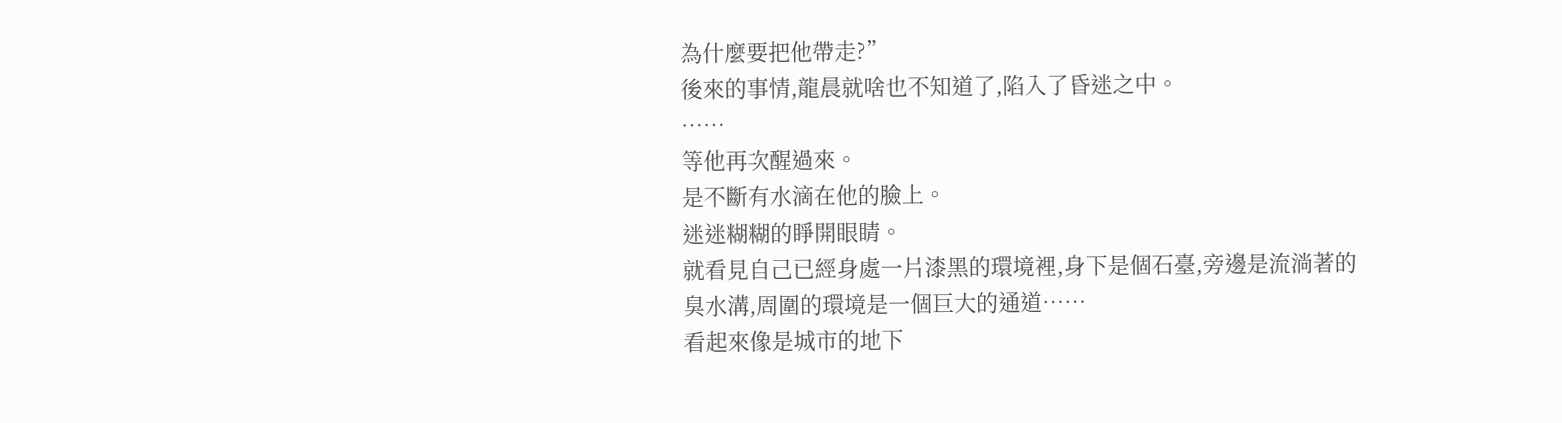為什麼要把他帶走?”
後來的事情,龍晨就啥也不知道了,陷入了昏迷之中。
……
等他再次醒過來。
是不斷有水滴在他的臉上。
迷迷糊糊的睜開眼睛。
就看見自己已經身處一片漆黑的環境裡,身下是個石臺,旁邊是流淌著的臭水溝,周圍的環境是一個巨大的通道……
看起來像是城市的地下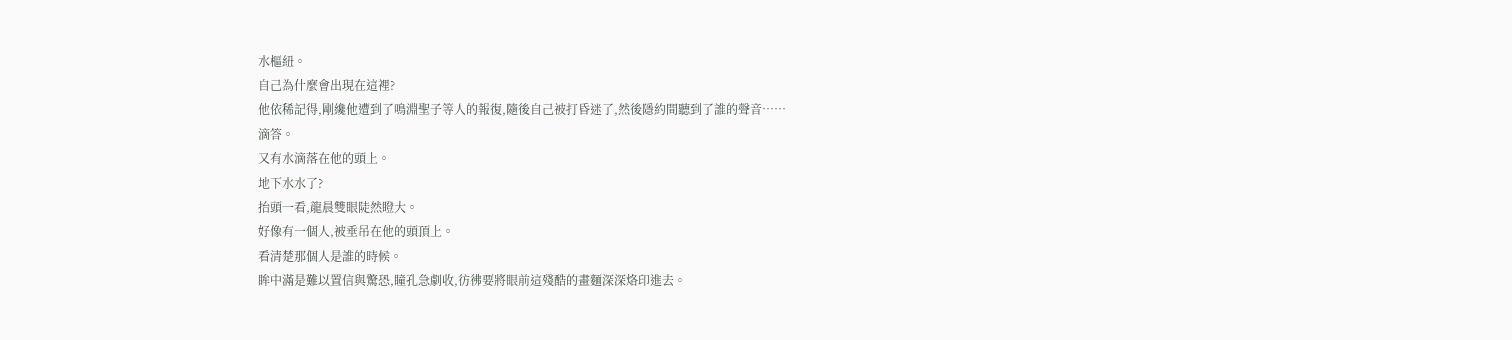水樞紐。
自己為什麼會出現在這裡?
他依稀記得,剛纔他遭到了鳴淵聖子等人的報復,隨後自己被打昏迷了,然後隱約間聽到了誰的聲音……
滴答。
又有水滴落在他的頭上。
地下水水了?
抬頭一看,龍晨雙眼陡然瞪大。
好像有一個人,被垂吊在他的頭頂上。
看清楚那個人是誰的時候。
眸中滿是難以置信與驚恐,瞳孔急劇收,彷彿要將眼前這殘酷的畫麵深深烙印進去。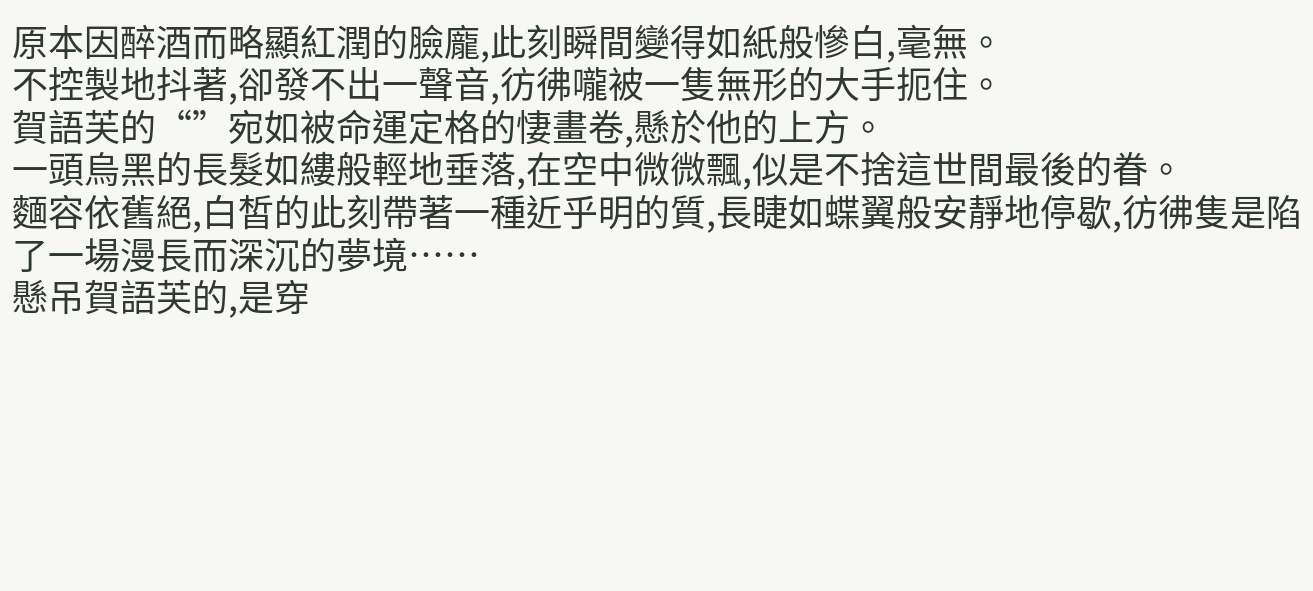原本因醉酒而略顯紅潤的臉龐,此刻瞬間變得如紙般慘白,毫無。
不控製地抖著,卻發不出一聲音,彷彿嚨被一隻無形的大手扼住。
賀語芙的“”宛如被命運定格的悽畫卷,懸於他的上方。
一頭烏黑的長髮如縷般輕地垂落,在空中微微飄,似是不捨這世間最後的眷。
麵容依舊絕,白皙的此刻帶著一種近乎明的質,長睫如蝶翼般安靜地停歇,彷彿隻是陷了一場漫長而深沉的夢境……
懸吊賀語芙的,是穿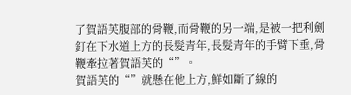了賀語芙腹部的骨鞭,而骨鞭的另一端,是被一把利劍釘在下水道上方的長髮青年,長髮青年的手臂下垂,骨鞭牽拉著賀語芙的“”。
賀語芙的“”就懸在他上方,鮮如斷了線的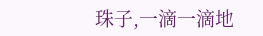珠子,一滴一滴地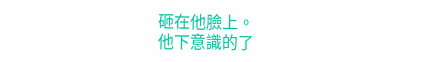砸在他臉上。
他下意識的了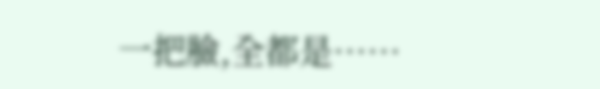一把臉,全都是……